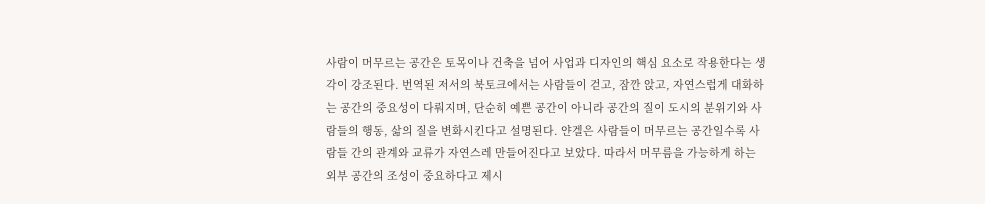사람이 머무르는 공간은 토목이나 건축을 넘어 사업과 디자인의 핵심 요소로 작용한다는 생각이 강조된다. 번역된 저서의 북토크에서는 사람들이 걷고, 잠깐 앉고, 자연스럽게 대화하는 공간의 중요성이 다뤄지며, 단순히 예쁜 공간이 아니라 공간의 질이 도시의 분위기와 사람들의 행동, 삶의 질을 변화시킨다고 설명된다. 얀겔은 사람들이 머무르는 공간일수록 사람들 간의 관계와 교류가 자연스레 만들어진다고 보았다. 따라서 머무름을 가능하게 하는 외부 공간의 조성이 중요하다고 제시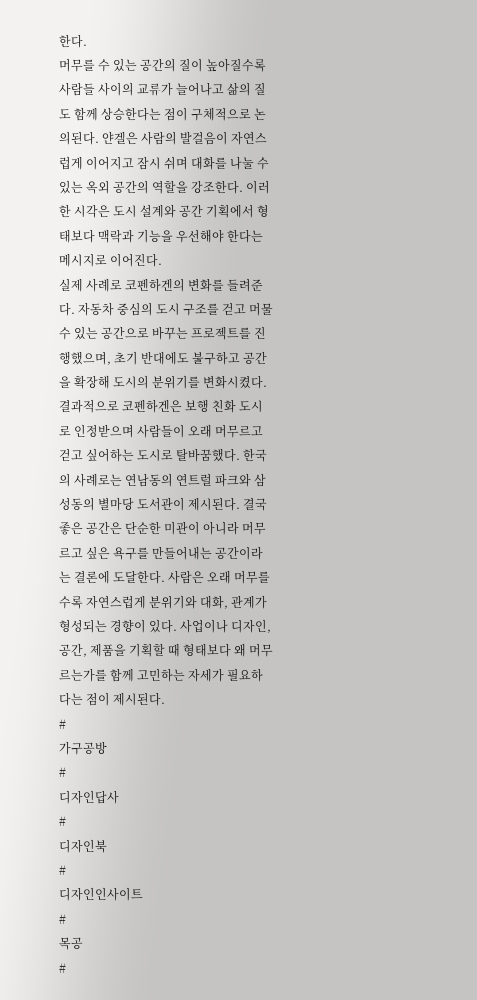한다.
머무를 수 있는 공간의 질이 높아질수록 사람들 사이의 교류가 늘어나고 삶의 질도 함께 상승한다는 점이 구체적으로 논의된다. 얀겔은 사람의 발걸음이 자연스럽게 이어지고 잠시 쉬며 대화를 나눌 수 있는 옥외 공간의 역할을 강조한다. 이러한 시각은 도시 설계와 공간 기획에서 형태보다 맥락과 기능을 우선해야 한다는 메시지로 이어진다.
실제 사례로 코펜하겐의 변화를 들려준다. 자동차 중심의 도시 구조를 걷고 머물 수 있는 공간으로 바꾸는 프로젝트를 진행했으며, 초기 반대에도 불구하고 공간을 확장해 도시의 분위기를 변화시켰다. 결과적으로 코펜하겐은 보행 친화 도시로 인정받으며 사람들이 오래 머무르고 걷고 싶어하는 도시로 탈바꿈했다. 한국의 사례로는 연남동의 연트럴 파크와 삼성동의 별마당 도서관이 제시된다. 결국 좋은 공간은 단순한 미관이 아니라 머무르고 싶은 욕구를 만들어내는 공간이라는 결론에 도달한다. 사람은 오래 머무를수록 자연스럽게 분위기와 대화, 관계가 형성되는 경향이 있다. 사업이나 디자인, 공간, 제품을 기획할 때 형태보다 왜 머무르는가를 함께 고민하는 자세가 필요하다는 점이 제시된다.
#
가구공방
#
디자인답사
#
디자인북
#
디자인인사이트
#
목공
#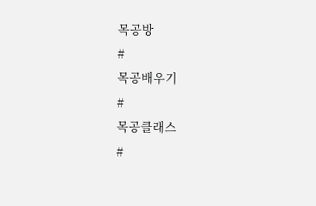목공방
#
목공배우기
#
목공클래스
#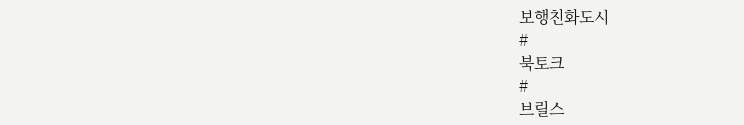보행친화도시
#
북토크
#
브릴스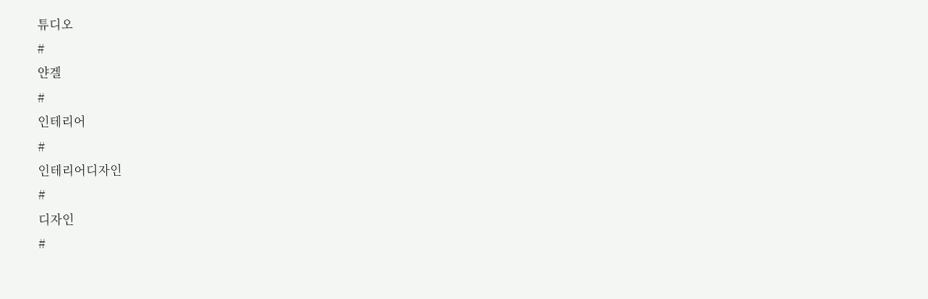튜디오
#
얀겔
#
인테리어
#
인테리어디자인
#
디자인
#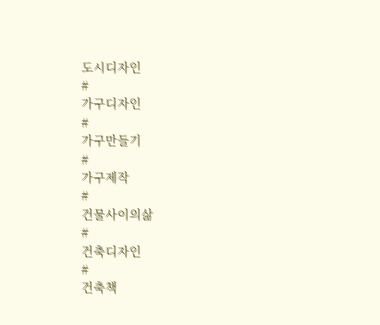도시디자인
#
가구디자인
#
가구만들기
#
가구제작
#
건물사이의삶
#
건축디자인
#
건축책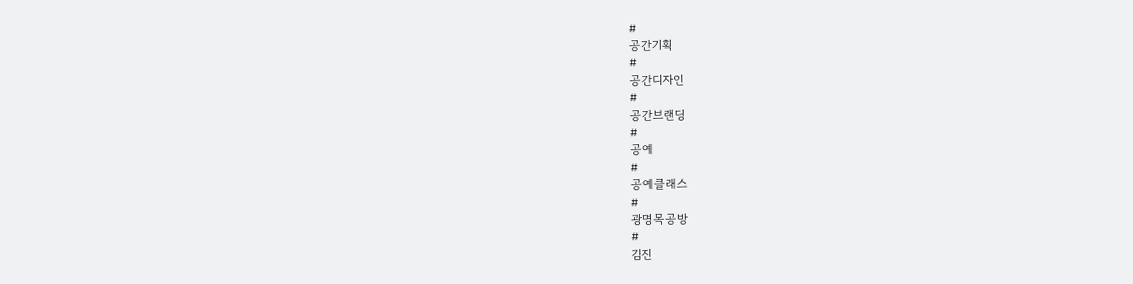#
공간기획
#
공간디자인
#
공간브랜딩
#
공예
#
공예클래스
#
광명목공방
#
김진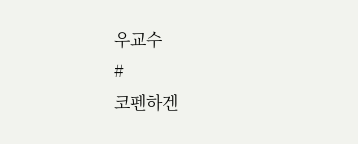우교수
#
코펜하겐